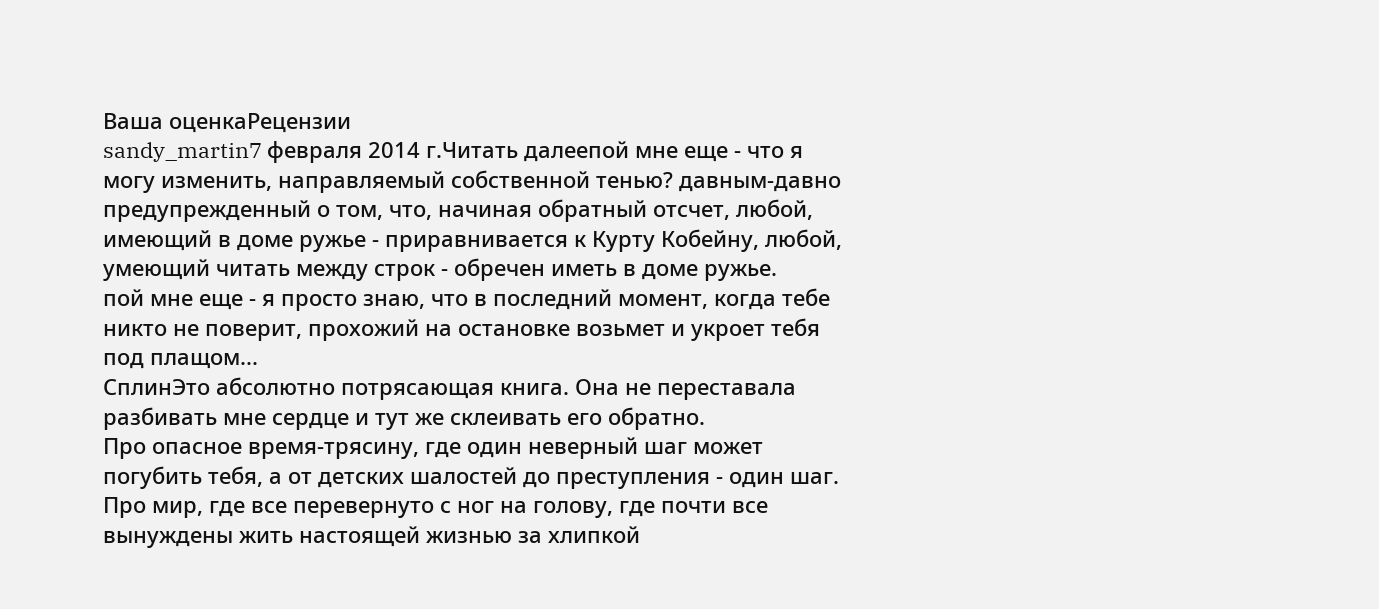Ваша оценкаРецензии
sandy_martin7 февраля 2014 г.Читать далеепой мне еще - что я могу изменить, направляемый собственной тенью? давным-давно предупрежденный о том, что, начиная обратный отсчет, любой, имеющий в доме ружье - приравнивается к Курту Кобейну, любой, умеющий читать между строк - обречен иметь в доме ружье.
пой мне еще - я просто знаю, что в последний момент, когда тебе никто не поверит, прохожий на остановке возьмет и укроет тебя под плащом...
СплинЭто абсолютно потрясающая книга. Она не переставала разбивать мне сердце и тут же склеивать его обратно.
Про опасное время-трясину, где один неверный шаг может погубить тебя, а от детских шалостей до преступления - один шаг. Про мир, где все перевернуто с ног на голову, где почти все вынуждены жить настоящей жизнью за хлипкой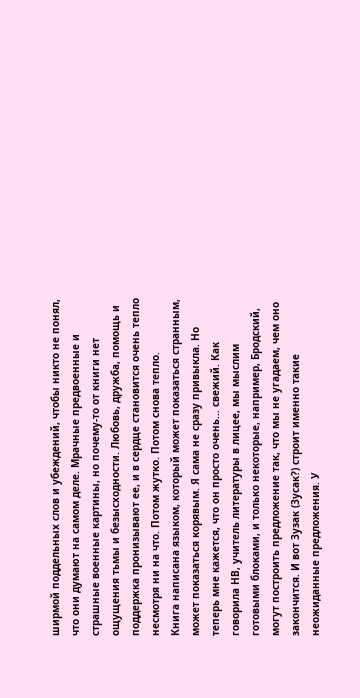ширмой поддельных слов и убеждений, чтобы никто не понял, что они думают на самом деле. Мрачные предвоенные и страшные военные картины, но почему-то от книги нет ощущения тьмы и безысходности. Любовь, дружба, помощь и поддержка пронизывают ее, и в сердце становится очень тепло несмотря ни на что. Потом жутко. Потом снова тепло.
Книга написана языком, который может показаться странным, может показаться корявым. Я сама не сразу привыкла. Но теперь мне кажется, что он просто очень... свежий. Как говорила НВ, учитель литературы в лицее, мы мыслим готовыми блоками, и только некоторые, например, Бродский, могут построить предложение так, что мы не угадаем, чем оно закончится. И вот Зузак (Зусак?) строит именно такие неожиданные предложения. У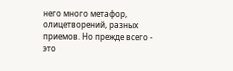него много метафор, олицетворений, разных приемов. Но прежде всего - это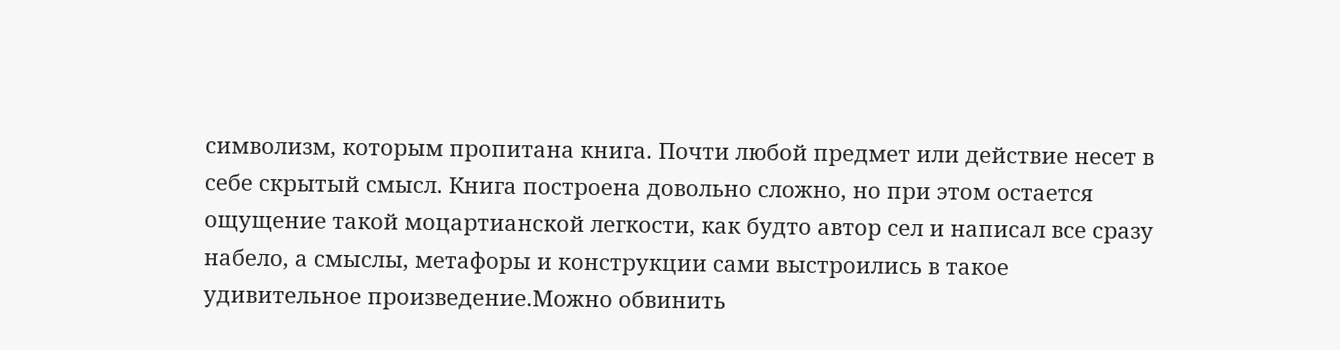символизм, которым пропитана книга. Почти любой предмет или действие несет в себе скрытый смысл. Книга построена довольно сложно, но при этом остается ощущение такой моцартианской легкости, как будто автор сел и написал все сразу набело, а смыслы, метафоры и конструкции сами выстроились в такое удивительное произведение.Можно обвинить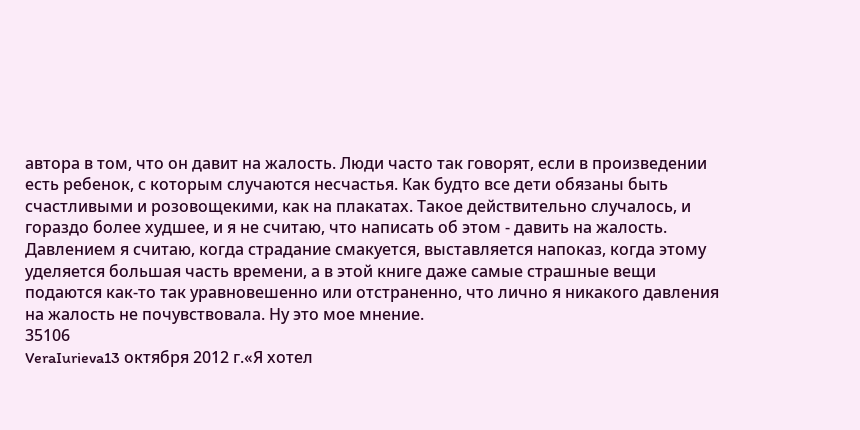автора в том, что он давит на жалость. Люди часто так говорят, если в произведении есть ребенок, с которым случаются несчастья. Как будто все дети обязаны быть счастливыми и розовощекими, как на плакатах. Такое действительно случалось, и гораздо более худшее, и я не считаю, что написать об этом - давить на жалость. Давлением я считаю, когда страдание смакуется, выставляется напоказ, когда этому уделяется большая часть времени, а в этой книге даже самые страшные вещи подаются как-то так уравновешенно или отстраненно, что лично я никакого давления на жалость не почувствовала. Ну это мое мнение.
35106
VeraIurieva13 октября 2012 г.«Я хотел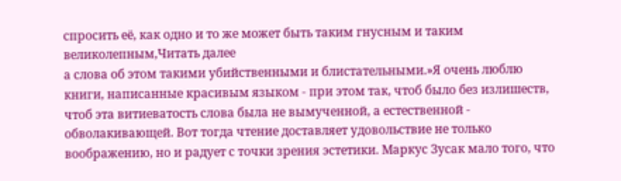спросить её, как одно и то же может быть таким гнусным и таким великолепным,Читать далее
а слова об этом такими убийственными и блистательными.»Я очень люблю книги, написанные красивым языком - при этом так, чтоб было без излишеств, чтоб эта витиеватость слова была не вымученной, а естественной - обволакивающей. Вот тогда чтение доставляет удовольствие не только воображению, но и радует с точки зрения эстетики. Маркус Зусак мало того, что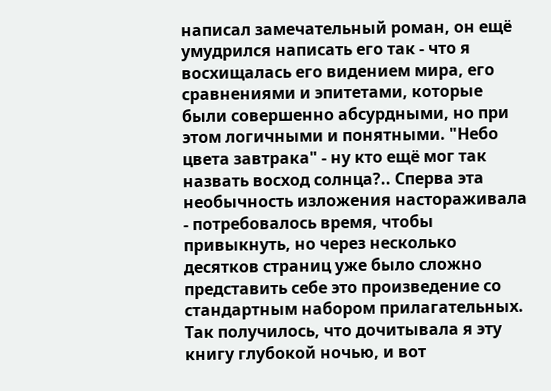написал замечательный роман, он ещё умудрился написать его так - что я восхищалась его видением мира, его сравнениями и эпитетами, которые были совершенно абсурдными, но при этом логичными и понятными. "Небо цвета завтрака" - ну кто ещё мог так назвать восход солнца?.. Сперва эта необычность изложения настораживала - потребовалось время, чтобы привыкнуть, но через несколько десятков страниц уже было сложно представить себе это произведение со стандартным набором прилагательных.
Так получилось, что дочитывала я эту книгу глубокой ночью, и вот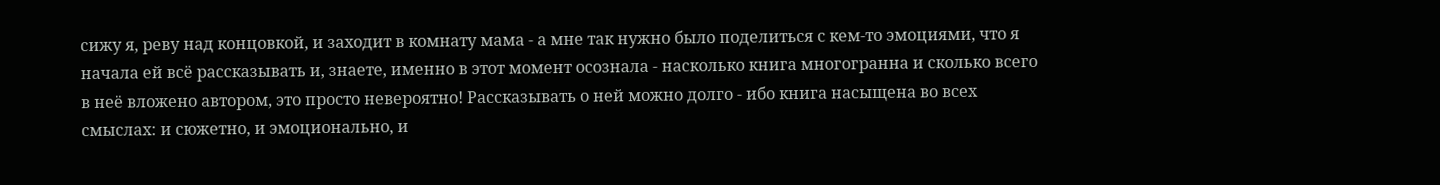сижу я, реву над концовкой, и заходит в комнату мама - а мне так нужно было поделиться с кем-то эмоциями, что я начала ей всё рассказывать и, знаете, именно в этот момент осознала - насколько книга многогранна и сколько всего в неё вложено автором, это просто невероятно! Рассказывать о ней можно долго - ибо книга насыщена во всех смыслах: и сюжетно, и эмоционально, и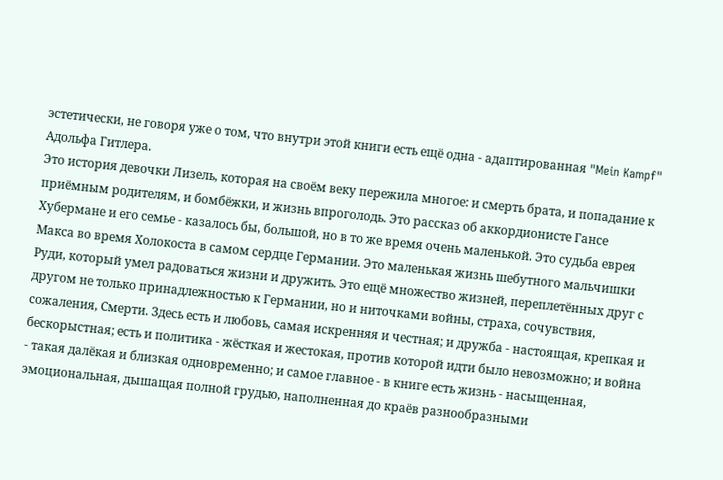эстетически, не говоря уже о том, что внутри этой книги есть ещё одна - адаптированная "Mein Kampf" Адольфа Гитлера.
Это история девочки Лизель, которая на своём веку пережила многое: и смерть брата, и попадание к приёмным родителям, и бомбёжки, и жизнь впроголодь. Это рассказ об аккордионисте Гансе Хубермане и его семье - казалось бы, большой, но в то же время очень маленькой. Это судьба еврея Макса во время Холокоста в самом сердце Германии. Это маленькая жизнь шебутного мальчишки Руди, который умел радоваться жизни и дружить. Это ещё множество жизней, переплетённых друг с другом не только принадлежностью к Германии, но и ниточками войны, страха, сочувствия, сожаления, Смерти. Здесь есть и любовь, самая искренняя и честная; и дружба - настоящая, крепкая и бескорыстная; есть и политика - жёсткая и жестокая, против которой идти было невозможно; и война - такая далёкая и близкая одновременно; и самое главное - в книге есть жизнь - насыщенная, эмоциональная, дышащая полной грудью, наполненная до краёв разнообразными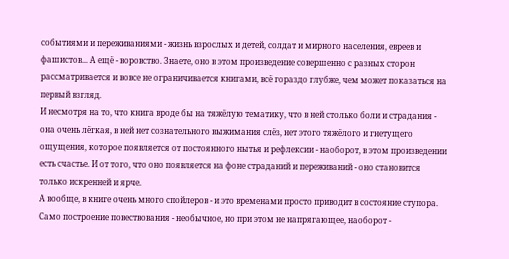событиями и переживаниями - жизнь взрослых и детей, солдат и мирного населения, евреев и фашистов... А ещё - воровство. Знаете, оно в этом произведение совершенно с разных сторон рассматривается и вовсе не ограничивается книгами, всё гораздо глубже, чем может показаться на первый взгляд.
И несмотря на то, что книга вроде бы на тяжёлую тематику, что в ней столько боли и страдания - она очень лёгкая, в ней нет сознательного выжимания слёз, нет этого тяжёлого и гнетущего ощущения, которое появляется от постоянного нытья и рефлексии - наоборот, в этом произведении есть счастье. И от того, что оно появляется на фоне страданий и переживаний - оно становится только искренней и ярче.
А вообще, в книге очень много спойлеров - и это временами просто приводит в состояние ступора. Само построение повествования - необычное, но при этом не напрягающее, наоборот -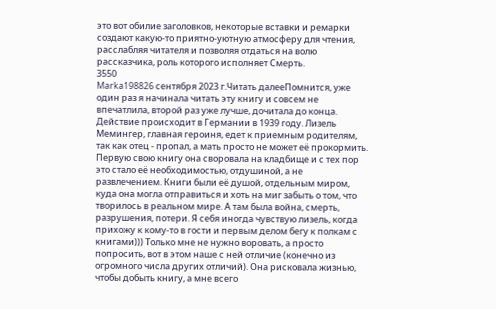это вот обилие заголовков, некоторые вставки и ремарки создают какую-то приятно-уютную атмосферу для чтения, расслабляя читателя и позволяя отдаться на волю рассказчика, роль которого исполняет Смерть.
3550
Marka198826 сентября 2023 г.Читать далееПомнится, уже один раз я начинала читать эту книгу и совсем не впечатлила, второй раз уже лучше, дочитала до конца. Действие происходит в Германии в 1939 году. Лизель Мемингер, главная героиня, едет к приемным родителям, так как отец - пропал, а мать просто не может её прокормить. Первую свою книгу она своровала на кладбище и с тех пор это стало её необходимостью, отдушиной, а не развлечением. Книги были её душой, отдельным миром, куда она могла отправиться и хоть на миг забыть о том, что творилось в реальном мире. А там была война, смерть, разрушения, потери. Я себя иногда чувствую лизель, когда прихожу к кому-то в гости и первым делом бегу к полкам с книгами))) Только мне не нужно воровать, а просто попросить, вот в этом наше с ней отличие (конечно из огромного числа других отличий). Она рисковала жизнью, чтобы добыть книгу, а мне всего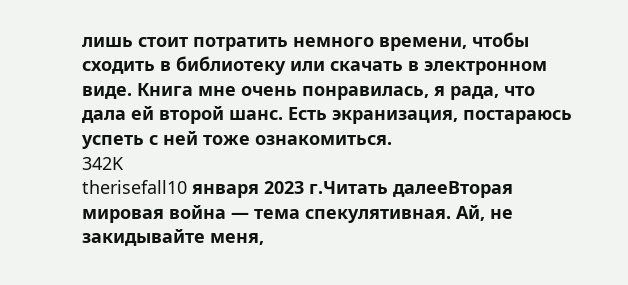лишь стоит потратить немного времени, чтобы сходить в библиотеку или скачать в электронном виде. Книга мне очень понравилась, я рада, что дала ей второй шанс. Есть экранизация, постараюсь успеть с ней тоже ознакомиться.
342K
therisefall10 января 2023 г.Читать далееВторая мировая война — тема спекулятивная. Ай, не закидывайте меня,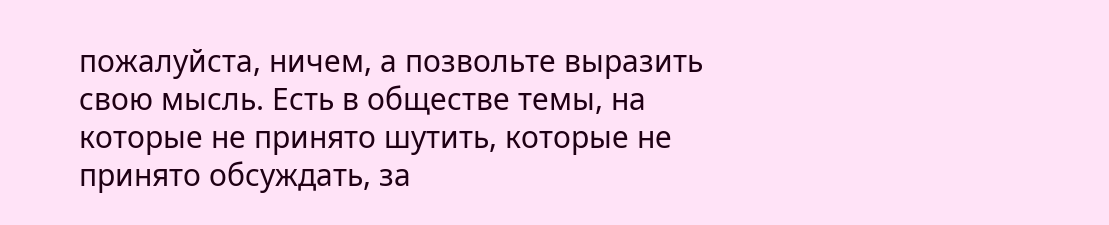пожалуйста, ничем, а позвольте выразить свою мысль. Есть в обществе темы, на которые не принято шутить, которые не принято обсуждать, за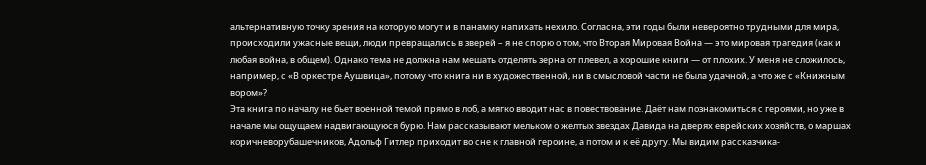альтернативную точку зрения на которую могут и в панамку напихать нехило. Согласна, эти годы были невероятно трудными для мира, происходили ужасные вещи, люди превращались в зверей – я не спорю о том, что Вторая Мировая Война — это мировая трагедия (как и любая война, в общем). Однако тема не должна нам мешать отделять зерна от плевел, а хорошие книги — от плохих. У меня не сложилось, например, с «В оркестре Аушвица», потому что книга ни в художественной, ни в смысловой части не была удачной, а что же с «Книжным вором»?
Эта книга по началу не бьет военной темой прямо в лоб, а мягко вводит нас в повествование. Даёт нам познакомиться с героями, но уже в начале мы ощущаем надвигающуюся бурю. Нам рассказывают мельком о желтых звездах Давида на дверях еврейских хозяйств, о маршах коричневорубашечников, Адольф Гитлер приходит во сне к главной героине, а потом и к её другу. Мы видим рассказчика-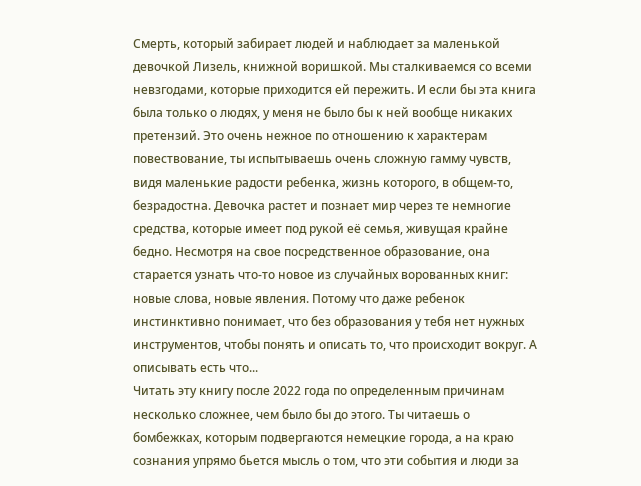Смерть, который забирает людей и наблюдает за маленькой девочкой Лизель, книжной воришкой. Мы сталкиваемся со всеми невзгодами, которые приходится ей пережить. И если бы эта книга была только о людях, у меня не было бы к ней вообще никаких претензий. Это очень нежное по отношению к характерам повествование, ты испытываешь очень сложную гамму чувств, видя маленькие радости ребенка, жизнь которого, в общем-то, безрадостна. Девочка растет и познает мир через те немногие средства, которые имеет под рукой её семья, живущая крайне бедно. Несмотря на свое посредственное образование, она старается узнать что-то новое из случайных ворованных книг: новые слова, новые явления. Потому что даже ребенок инстинктивно понимает, что без образования у тебя нет нужных инструментов, чтобы понять и описать то, что происходит вокруг. А описывать есть что...
Читать эту книгу после 2022 года по определенным причинам несколько сложнее, чем было бы до этого. Ты читаешь о бомбежках, которым подвергаются немецкие города, а на краю сознания упрямо бьется мысль о том, что эти события и люди за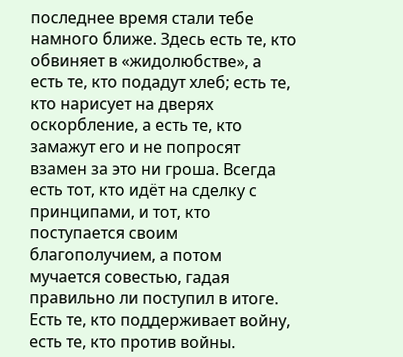последнее время стали тебе намного ближе. Здесь есть те, кто обвиняет в «жидолюбстве», а есть те, кто подадут хлеб; есть те, кто нарисует на дверях оскорбление, а есть те, кто замажут его и не попросят взамен за это ни гроша. Всегда есть тот, кто идёт на сделку с принципами, и тот, кто поступается своим благополучием, а потом мучается совестью, гадая правильно ли поступил в итоге. Есть те, кто поддерживает войну, есть те, кто против войны.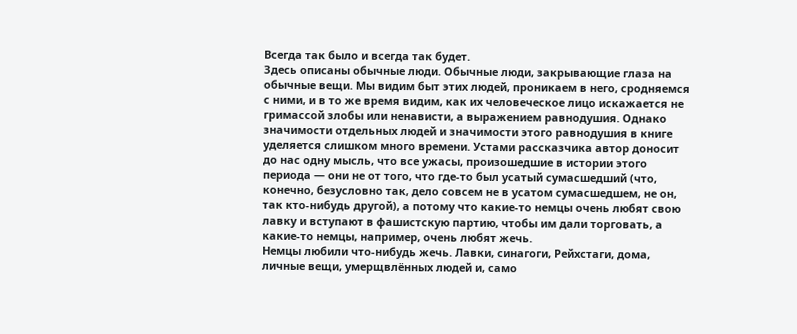Всегда так было и всегда так будет.
Здесь описаны обычные люди. Обычные люди, закрывающие глаза на обычные вещи. Мы видим быт этих людей, проникаем в него, сродняемся с ними, и в то же время видим, как их человеческое лицо искажается не гримассой злобы или ненависти, а выражением равнодушия. Однако значимости отдельных людей и значимости этого равнодушия в книге уделяется слишком много времени. Устами рассказчика автор доносит до нас одну мысль, что все ужасы, произошедшие в истории этого периода — они не от того, что где-то был усатый сумасшедший (что, конечно, безусловно так, дело совсем не в усатом сумасшедшем, не он, так кто-нибудь другой), а потому что какие-то немцы очень любят свою лавку и вступают в фашистскую партию, чтобы им дали торговать, а какие-то немцы, например, очень любят жечь.
Немцы любили что-нибудь жечь. Лавки, синагоги, Рейхстаги, дома, личные вещи, умерщвлённых людей и, само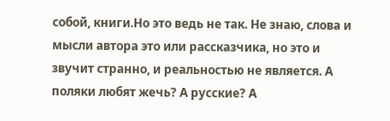собой, книги.Но это ведь не так. Не знаю, слова и мысли автора это или рассказчика, но это и звучит странно, и реальностью не является. А поляки любят жечь? А русские? А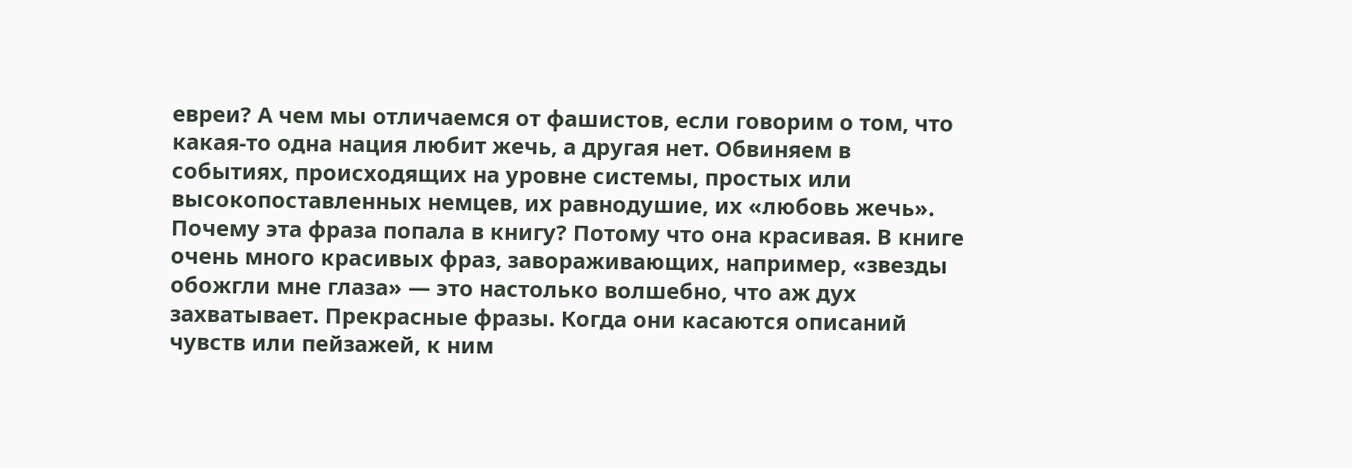евреи? А чем мы отличаемся от фашистов, если говорим о том, что какая-то одна нация любит жечь, а другая нет. Обвиняем в событиях, происходящих на уровне системы, простых или высокопоставленных немцев, их равнодушие, их «любовь жечь». Почему эта фраза попала в книгу? Потому что она красивая. В книге очень много красивых фраз, завораживающих, например, «звезды обожгли мне глаза» — это настолько волшебно, что аж дух захватывает. Прекрасные фразы. Когда они касаются описаний чувств или пейзажей, к ним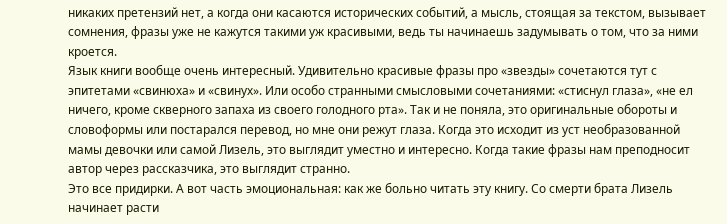никаких претензий нет, а когда они касаются исторических событий, а мысль, стоящая за текстом, вызывает сомнения, фразы уже не кажутся такими уж красивыми, ведь ты начинаешь задумывать о том, что за ними кроется.
Язык книги вообще очень интересный. Удивительно красивые фразы про «звезды» сочетаются тут с эпитетами «свинюха» и «свинух». Или особо странными смысловыми сочетаниями: «стиснул глаза», «не ел ничего, кроме скверного запаха из своего голодного рта». Так и не поняла, это оригинальные обороты и словоформы или постарался перевод, но мне они режут глаза. Когда это исходит из уст необразованной мамы девочки или самой Лизель, это выглядит уместно и интересно. Когда такие фразы нам преподносит автор через рассказчика, это выглядит странно.
Это все придирки. А вот часть эмоциональная: как же больно читать эту книгу. Со смерти брата Лизель начинает расти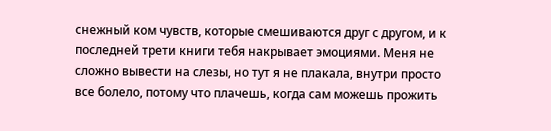снежный ком чувств, которые смешиваются друг с другом, и к последней трети книги тебя накрывает эмоциями. Меня не сложно вывести на слезы, но тут я не плакала, внутри просто все болело, потому что плачешь, когда сам можешь прожить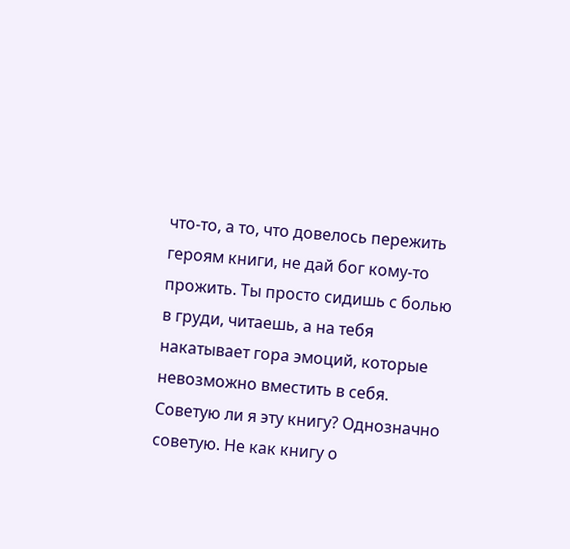что-то, а то, что довелось пережить героям книги, не дай бог кому-то прожить. Ты просто сидишь с болью в груди, читаешь, а на тебя накатывает гора эмоций, которые невозможно вместить в себя.
Советую ли я эту книгу? Однозначно советую. Не как книгу о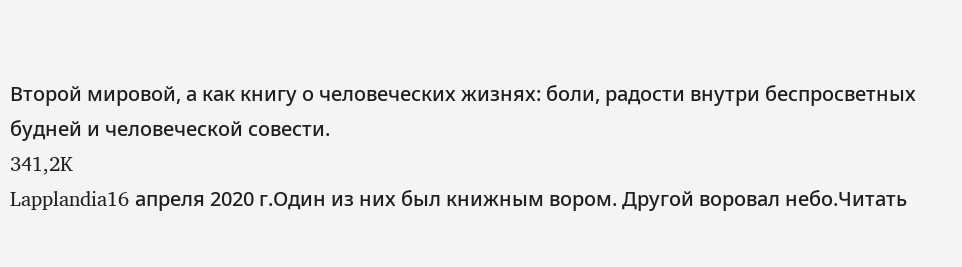Второй мировой, а как книгу о человеческих жизнях: боли, радости внутри беспросветных будней и человеческой совести.
341,2K
Lapplandia16 апреля 2020 г.Один из них был книжным вором. Другой воровал небо.Читать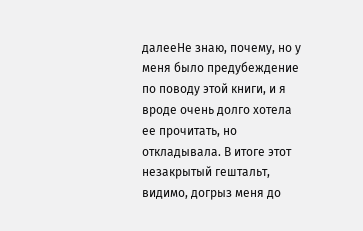далееНе знаю, почему, но у меня было предубеждение по поводу этой книги, и я вроде очень долго хотела ее прочитать, но откладывала. В итоге этот незакрытый гештальт, видимо, догрыз меня до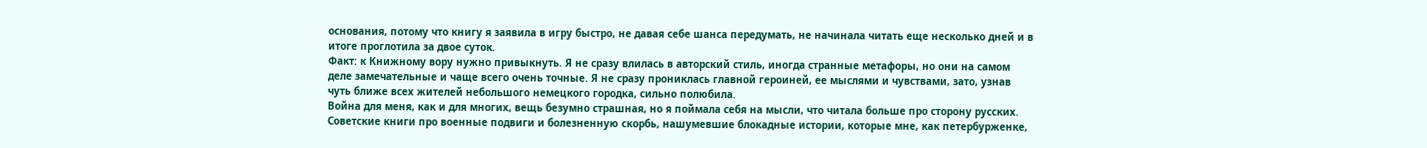основания, потому что книгу я заявила в игру быстро, не давая себе шанса передумать, не начинала читать еще несколько дней и в итоге проглотила за двое суток.
Факт: к Книжному вору нужно привыкнуть. Я не сразу влилась в авторский стиль, иногда странные метафоры, но они на самом деле замечательные и чаще всего очень точные. Я не сразу прониклась главной героиней, ее мыслями и чувствами, зато, узнав чуть ближе всех жителей небольшого немецкого городка, сильно полюбила.
Война для меня, как и для многих, вещь безумно страшная, но я поймала себя на мысли, что читала больше про сторону русских. Советские книги про военные подвиги и болезненную скорбь, нашумевшие блокадные истории, которые мне, как петербурженке,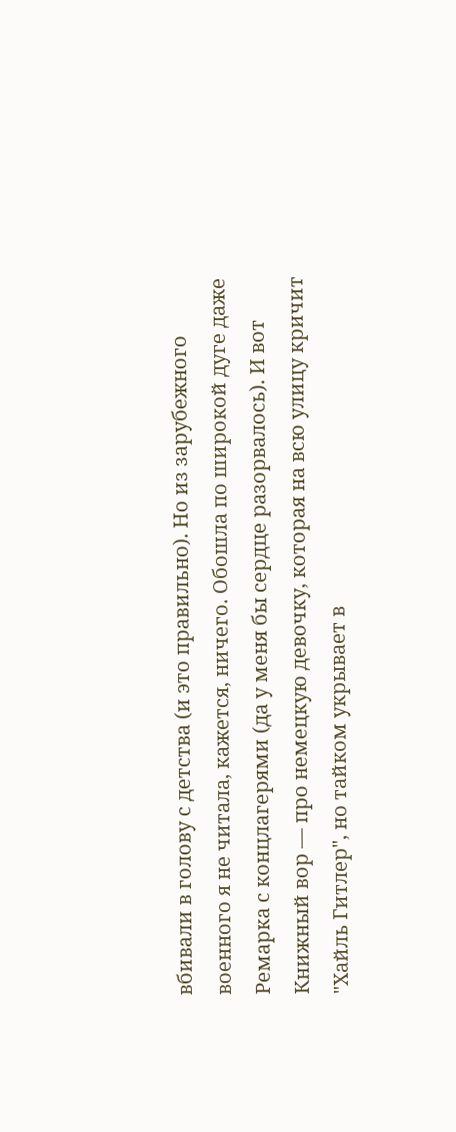вбивали в голову с детства (и это правильно). Но из зарубежного военного я не читала, кажется, ничего. Обошла по широкой дуге даже Ремарка с концлагерями (да у меня бы сердце разорвалось). И вот Книжный вор — про немецкую девочку, которая на всю улицу кричит "Хайль Гитлер", но тайком укрывает в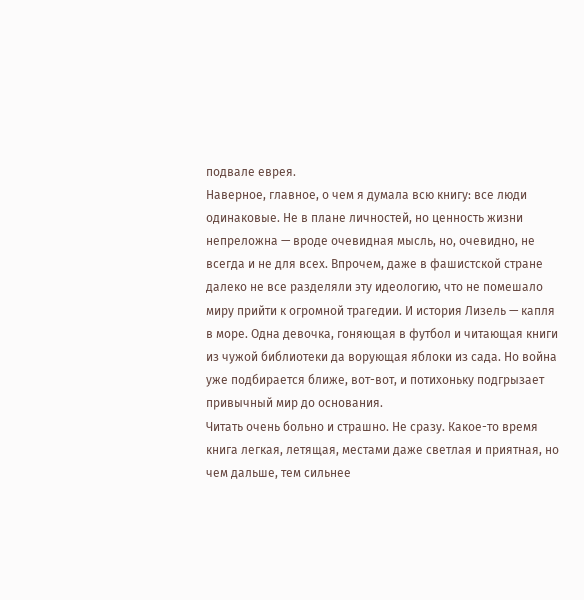подвале еврея.
Наверное, главное, о чем я думала всю книгу: все люди одинаковые. Не в плане личностей, но ценность жизни непреложна — вроде очевидная мысль, но, очевидно, не всегда и не для всех. Впрочем, даже в фашистской стране далеко не все разделяли эту идеологию, что не помешало миру прийти к огромной трагедии. И история Лизель — капля в море. Одна девочка, гоняющая в футбол и читающая книги из чужой библиотеки да ворующая яблоки из сада. Но война уже подбирается ближе, вот-вот, и потихоньку подгрызает привычный мир до основания.
Читать очень больно и страшно. Не сразу. Какое-то время книга легкая, летящая, местами даже светлая и приятная, но чем дальше, тем сильнее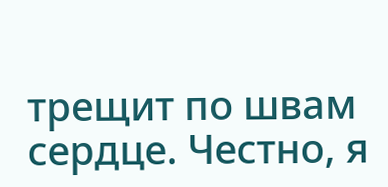трещит по швам сердце. Честно, я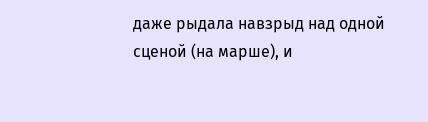даже рыдала навзрыд над одной сценой (на марше), и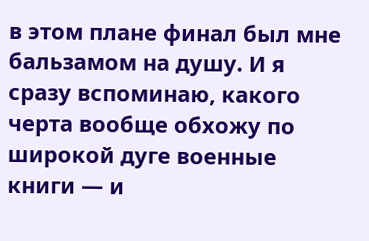в этом плане финал был мне бальзамом на душу. И я сразу вспоминаю, какого черта вообще обхожу по широкой дуге военные книги — и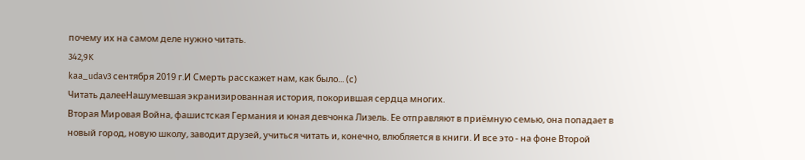почему их на самом деле нужно читать.
342,9K
kaa_udav3 сентября 2019 г.И Смерть расскажет нам, как было... (с)
Читать далееНашумевшая экранизированная история, покорившая сердца многих.
Вторая Мировая Война, фашистская Германия и юная девчонка Лизель. Ее отправляют в приёмную семью, она попадает в новый город, новую школу, заводит друзей, учиться читать и, конечно, влюбляется в книги. И все это - на фоне Второй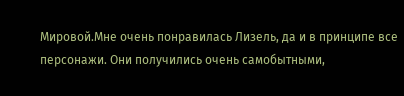Мировой.Мне очень понравилась Лизель, да и в принципе все персонажи. Они получились очень самобытными,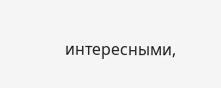интересными,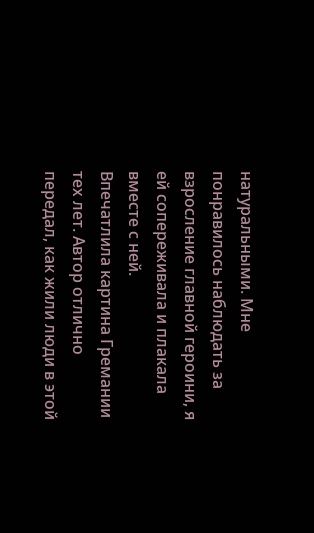натуральными. Мне понравилось наблюдать за взросление главной героини, я ей сопереживала и плакала вместе с ней.
Впечатлила картина Гремании тех лет. Автор отлично передал, как жили люди в этой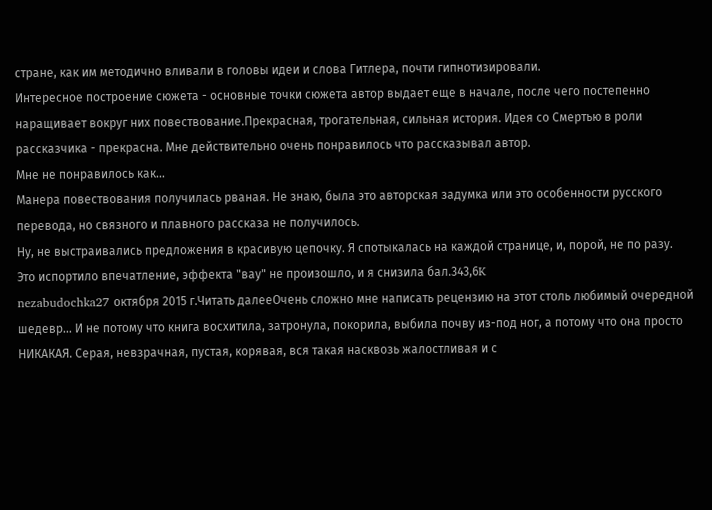стране, как им методично вливали в головы идеи и слова Гитлера, почти гипнотизировали.
Интересное построение сюжета - основные точки сюжета автор выдает еще в начале, после чего постепенно наращивает вокруг них повествование.Прекрасная, трогательная, сильная история. Идея со Смертью в роли рассказчика - прекрасна. Мне действительно очень понравилось что рассказывал автор.
Мне не понравилось как...
Манера повествования получилась рваная. Не знаю, была это авторская задумка или это особенности русского перевода, но связного и плавного рассказа не получилось.
Ну, не выстраивались предложения в красивую цепочку. Я спотыкалась на каждой странице, и, порой, не по разу.
Это испортило впечатление, эффекта "вау" не произошло, и я снизила бал.343,6K
nezabudochka27 октября 2015 г.Читать далееОчень сложно мне написать рецензию на этот столь любимый очередной шедевр... И не потому что книга восхитила, затронула, покорила, выбила почву из-под ног, а потому что она просто НИКАКАЯ. Серая, невзрачная, пустая, корявая, вся такая насквозь жалостливая и с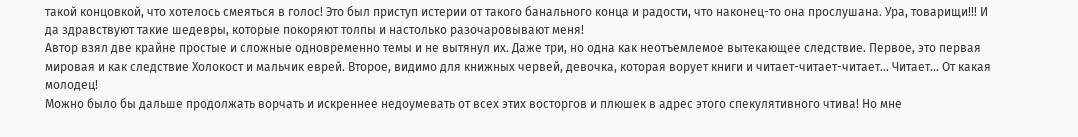такой концовкой, что хотелось смеяться в голос! Это был приступ истерии от такого банального конца и радости, что наконец-то она прослушана. Ура, товарищи!!! И да здравствуют такие шедевры, которые покоряют толпы и настолько разочаровывают меня!
Автор взял две крайне простые и сложные одновременно темы и не вытянул их. Даже три, но одна как неотъемлемое вытекающее следствие. Первое, это первая мировая и как следствие Холокост и мальчик еврей. Второе, видимо для книжных червей, девочка, которая ворует книги и читает-читает-читает... Читает... От какая молодец!
Можно было бы дальше продолжать ворчать и искреннее недоумевать от всех этих восторгов и плюшек в адрес этого спекулятивного чтива! Но мне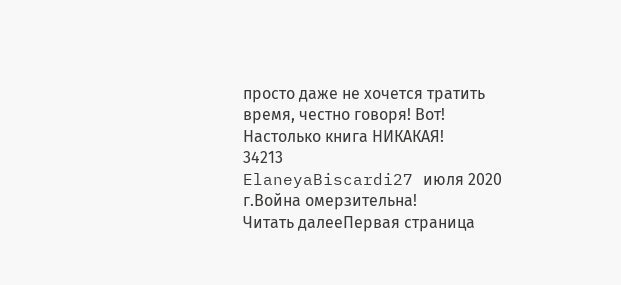просто даже не хочется тратить время, честно говоря! Вот! Настолько книга НИКАКАЯ!
34213
ElaneyaBiscardi27 июля 2020 г.Война омерзительна!
Читать далееПервая страница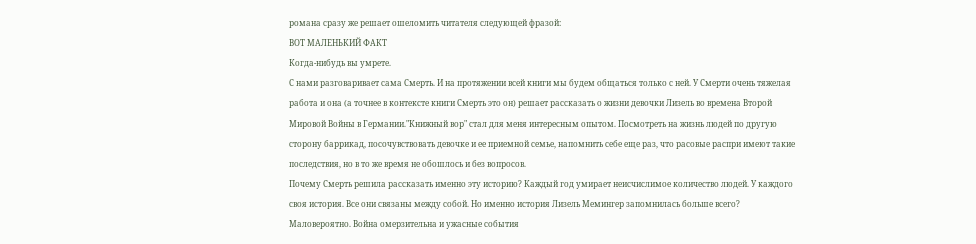романа сразу же решает ошеломить читателя следующей фразой:
ВОТ МАЛЕНЬКИЙ ФАКТ
Когда-нибудь вы умрете.
С нами разговаривает сама Смерть. И на протяжении всей книги мы будем общаться только с ней. У Смерти очень тяжелая работа и она (а точнее в контексте книги Смерть это он) решает рассказать о жизни девочки Лизель во времена Второй Мировой Войны в Германии."Книжный вор" стал для меня интересным опытом. Посмотреть на жизнь людей по другую сторону баррикад, посочувствовать девочке и ее приемной семье, напомнить себе еще раз, что расовые распри имеют такие последствия, но в то же время не обошлось и без вопросов.
Почему Смерть решила рассказать именно эту историю? Каждый год умирает неисчислимое количество людей. У каждого своя история. Все они связаны между собой. Но именно история Лизель Мемингер запомнилась больше всего? Маловероятно. Война омерзительна и ужасные события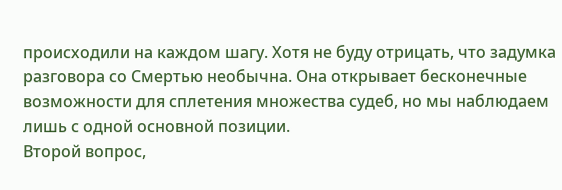происходили на каждом шагу. Хотя не буду отрицать, что задумка разговора со Смертью необычна. Она открывает бесконечные возможности для сплетения множества судеб, но мы наблюдаем лишь с одной основной позиции.
Второй вопрос,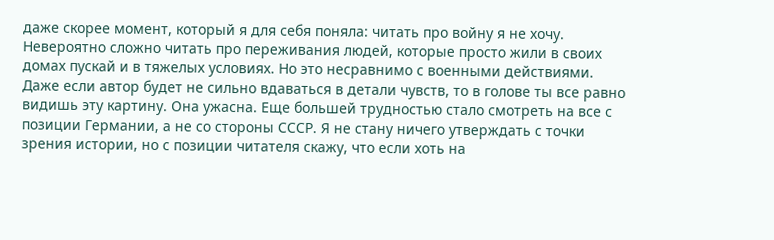даже скорее момент, который я для себя поняла: читать про войну я не хочу. Невероятно сложно читать про переживания людей, которые просто жили в своих домах пускай и в тяжелых условиях. Но это несравнимо с военными действиями. Даже если автор будет не сильно вдаваться в детали чувств, то в голове ты все равно видишь эту картину. Она ужасна. Еще большей трудностью стало смотреть на все с позиции Германии, а не со стороны СССР. Я не стану ничего утверждать с точки зрения истории, но с позиции читателя скажу, что если хоть на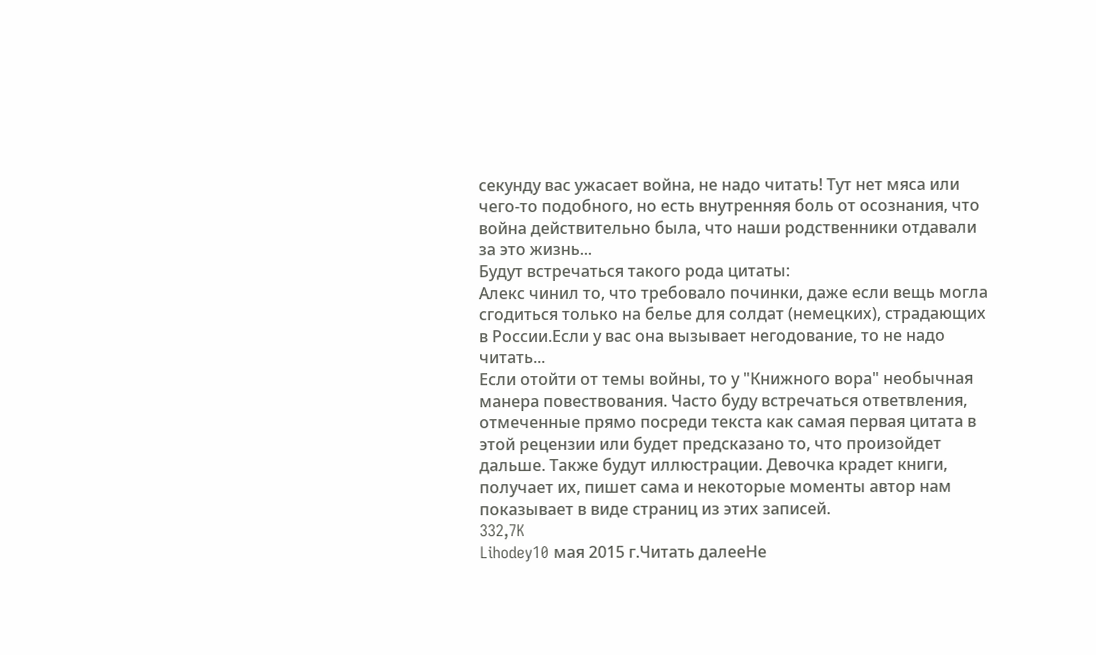секунду вас ужасает война, не надо читать! Тут нет мяса или чего-то подобного, но есть внутренняя боль от осознания, что война действительно была, что наши родственники отдавали за это жизнь...
Будут встречаться такого рода цитаты:
Алекс чинил то, что требовало починки, даже если вещь могла сгодиться только на белье для солдат (немецких), страдающих в России.Если у вас она вызывает негодование, то не надо читать...
Если отойти от темы войны, то у "Книжного вора" необычная манера повествования. Часто буду встречаться ответвления, отмеченные прямо посреди текста как самая первая цитата в этой рецензии или будет предсказано то, что произойдет дальше. Также будут иллюстрации. Девочка крадет книги, получает их, пишет сама и некоторые моменты автор нам показывает в виде страниц из этих записей.
332,7K
Lihodey10 мая 2015 г.Читать далееНе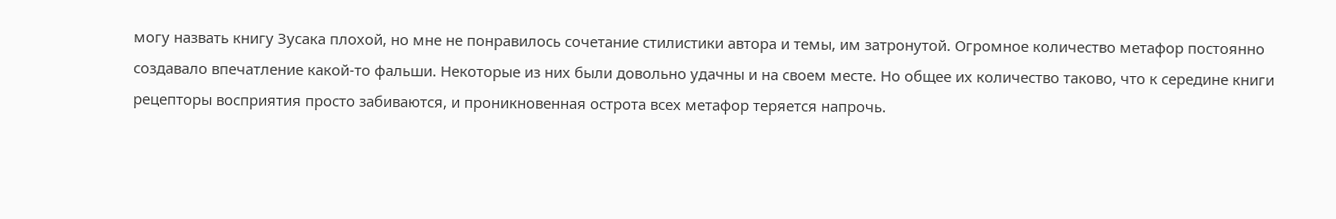могу назвать книгу Зусака плохой, но мне не понравилось сочетание стилистики автора и темы, им затронутой. Огромное количество метафор постоянно создавало впечатление какой-то фальши. Некоторые из них были довольно удачны и на своем месте. Но общее их количество таково, что к середине книги рецепторы восприятия просто забиваются, и проникновенная острота всех метафор теряется напрочь.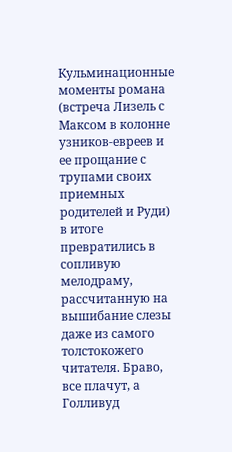Кульминационные моменты романа (встреча Лизель с Максом в колонне узников-евреев и ее прощание с трупами своих приемных родителей и Руди) в итоге превратились в сопливую мелодраму, рассчитанную на вышибание слезы даже из самого толстокожего читателя. Браво, все плачут, а Голливуд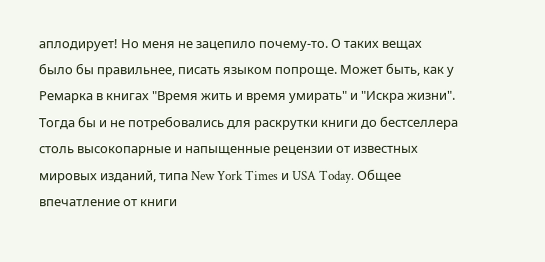аплодирует! Но меня не зацепило почему-то. О таких вещах было бы правильнее, писать языком попроще. Может быть, как у Ремарка в книгах "Время жить и время умирать" и "Искра жизни". Тогда бы и не потребовались для раскрутки книги до бестселлера столь высокопарные и напыщенные рецензии от известных мировых изданий, типа New York Times и USA Today. Общее впечатление от книги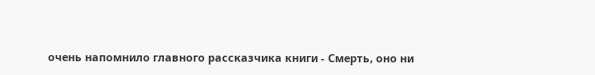очень напомнило главного рассказчика книги - Смерть, оно ни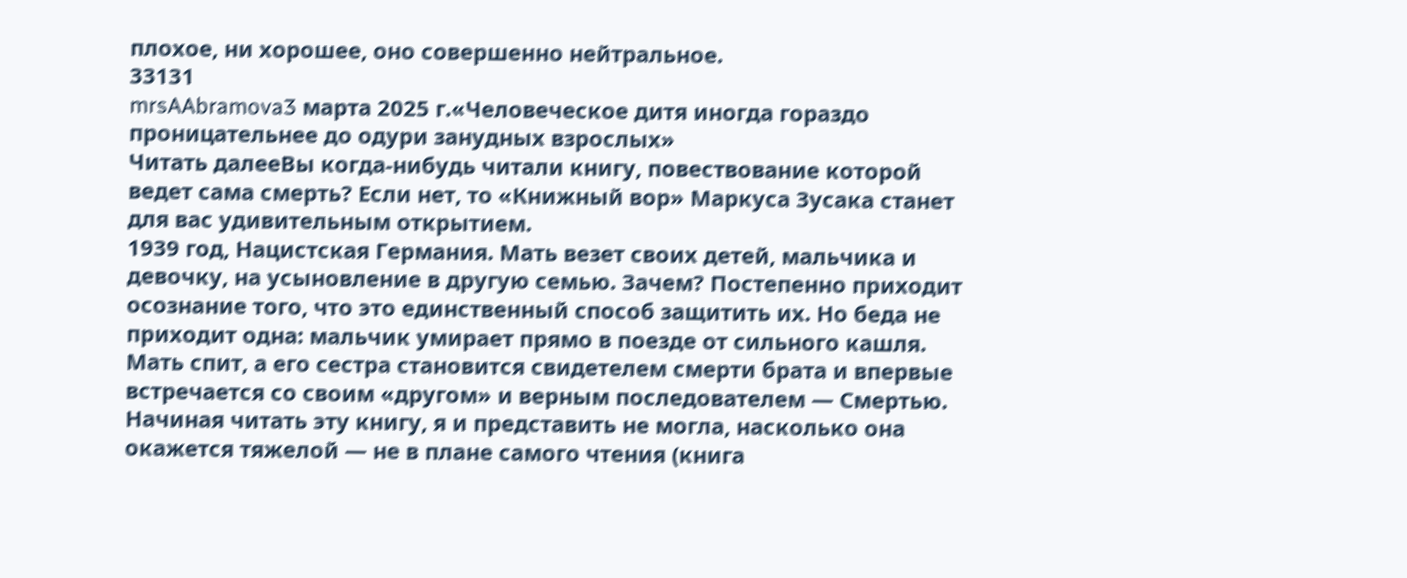плохое, ни хорошее, оно совершенно нейтральное.
33131
mrsAAbramova3 марта 2025 г.«Человеческое дитя иногда гораздо проницательнее до одури занудных взрослых»
Читать далееВы когда-нибудь читали книгу, повествование которой ведет сама смерть? Если нет, то «Книжный вор» Маркуса Зусака станет для вас удивительным открытием.
1939 год, Нацистская Германия. Мать везет своих детей, мальчика и девочку, на усыновление в другую семью. Зачем? Постепенно приходит осознание того, что это единственный способ защитить их. Но беда не приходит одна: мальчик умирает прямо в поезде от сильного кашля. Мать спит, а его сестра становится свидетелем смерти брата и впервые встречается со своим «другом» и верным последователем — Смертью.
Начиная читать эту книгу, я и представить не могла, насколько она окажется тяжелой — не в плане самого чтения (книга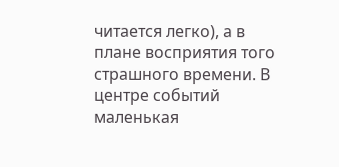читается легко), а в плане восприятия того страшного времени. В центре событий маленькая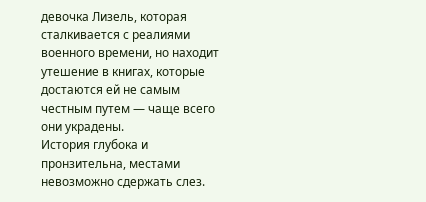девочка Лизель, которая сталкивается с реалиями военного времени, но находит утешение в книгах, которые достаются ей не самым честным путем — чаще всего они украдены.
История глубока и пронзительна, местами невозможно сдержать слез.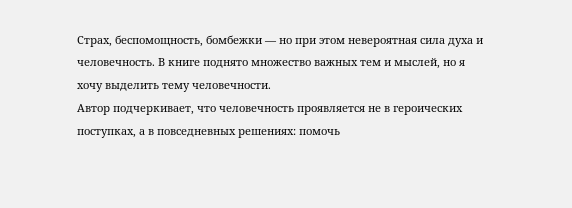Страх, беспомощность, бомбежки — но при этом невероятная сила духа и человечность. В книге поднято множество важных тем и мыслей, но я хочу выделить тему человечности.
Автор подчеркивает, что человечность проявляется не в героических поступках, а в повседневных решениях: помочь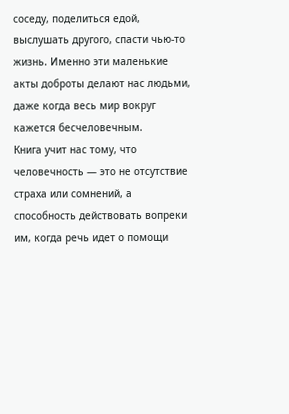соседу, поделиться едой, выслушать другого, спасти чью-то жизнь. Именно эти маленькие акты доброты делают нас людьми, даже когда весь мир вокруг кажется бесчеловечным.
Книга учит нас тому, что человечность — это не отсутствие страха или сомнений, а способность действовать вопреки им, когда речь идет о помощи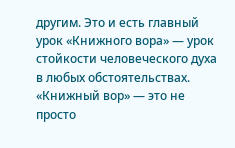другим. Это и есть главный урок «Книжного вора» — урок стойкости человеческого духа в любых обстоятельствах.
«Книжный вор» — это не просто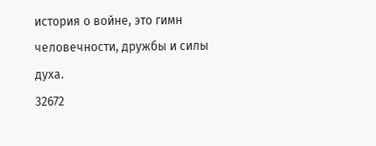история о войне, это гимн человечности, дружбы и силы духа.
32672